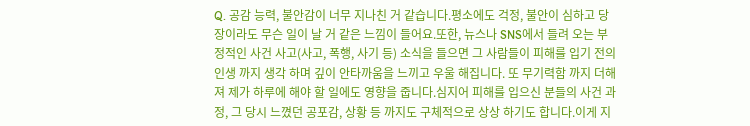Q. 공감 능력, 불안감이 너무 지나친 거 같습니다.평소에도 걱정, 불안이 심하고 당장이라도 무슨 일이 날 거 같은 느낌이 들어요.또한, 뉴스나 SNS에서 들려 오는 부정적인 사건 사고(사고, 폭행, 사기 등) 소식을 들으면 그 사람들이 피해를 입기 전의 인생 까지 생각 하며 깊이 안타까움을 느끼고 우울 해집니다. 또 무기력함 까지 더해져 제가 하루에 해야 할 일에도 영향을 줍니다.심지어 피해를 입으신 분들의 사건 과정, 그 당시 느꼈던 공포감, 상황 등 까지도 구체적으로 상상 하기도 합니다.이게 지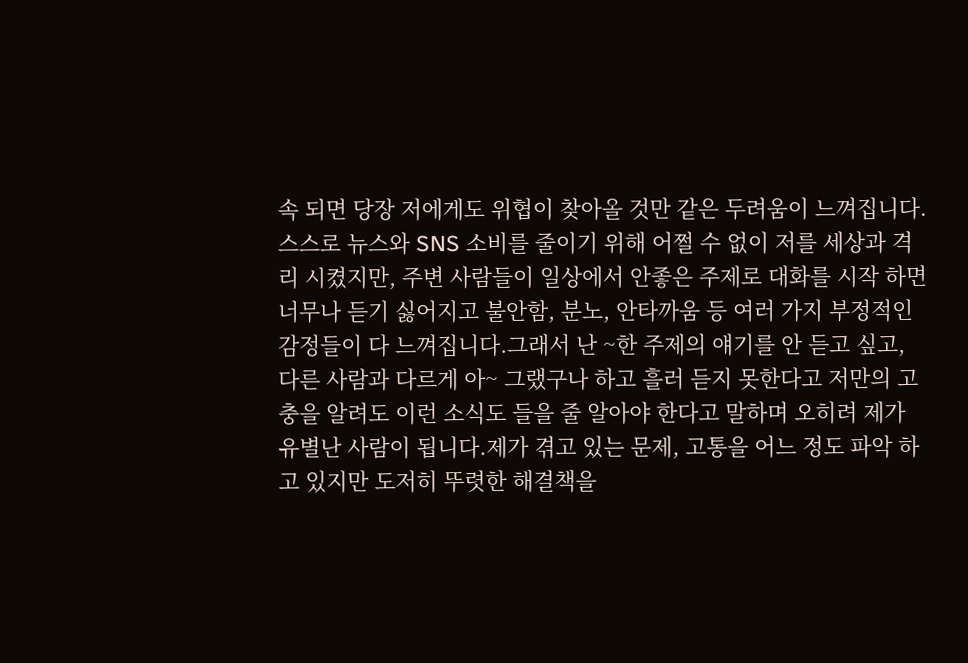속 되면 당장 저에게도 위협이 찾아올 것만 같은 두려움이 느껴집니다.스스로 뉴스와 SNS 소비를 줄이기 위해 어쩔 수 없이 저를 세상과 격리 시켰지만, 주변 사람들이 일상에서 안좋은 주제로 대화를 시작 하면 너무나 듣기 싫어지고 불안함, 분노, 안타까움 등 여러 가지 부정적인 감정들이 다 느껴집니다.그래서 난 ~한 주제의 얘기를 안 듣고 싶고, 다른 사람과 다르게 아~ 그랬구나 하고 흘러 듣지 못한다고 저만의 고충을 알려도 이런 소식도 들을 줄 알아야 한다고 말하며 오히려 제가 유별난 사람이 됩니다.제가 겪고 있는 문제, 고통을 어느 정도 파악 하고 있지만 도저히 뚜렷한 해결책을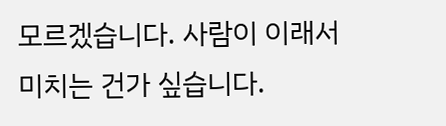모르겠습니다. 사람이 이래서 미치는 건가 싶습니다.